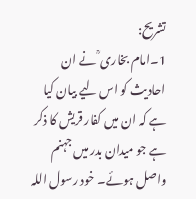تشریح:
1۔امام بخاری ؒ نے ان احادیث کو اس لیے بیان کیا ہے کہ ان میں کفار قریش کا ذکر ہے جو میدان بدر میں جہنم واصل ہوئے۔ خود رسول اللہ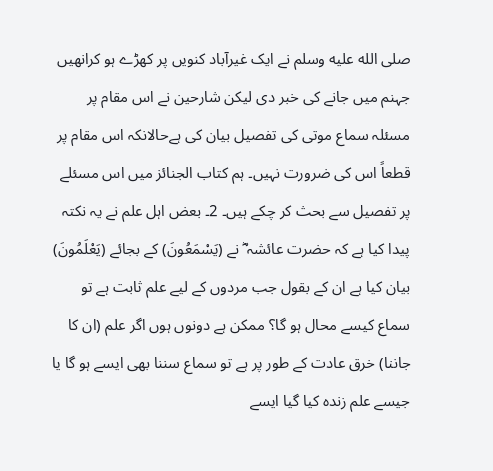صلى الله عليه وسلم نے ایک غیرآباد کنویں پر کھڑے ہو کرانھیں جہنم میں جانے کی خبر دی لیکن شارحین نے اس مقام پر مسئلہ سماع موتی کی تفصیل بیان کی ہےحالانکہ اس مقام پر قطعاً اس کی ضرورت نہیں۔ ہم کتاب الجنائز میں اس مسئلے پر تفصیل سے بحث کر چکے ہیں۔ 2۔ بعض اہل علم نے یہ نکتہ پیدا کیا ہے کہ حضرت عائشہ ؓ نے (يَسْمَعُونَ) کے بجائے (يَعْلَمُونَ) بیان کیا ہے ان کے بقول جب مردوں کے لیے علم ثابت ہے تو سماع کیسے محال ہو گا؟ ممکن ہے دونوں ہوں اگر علم (ان کا جاننا) خرق عادت کے طور پر ہے تو سماع سننا بھی ایسے ہو گا یا جیسے علم زندہ کیا گیا ایسے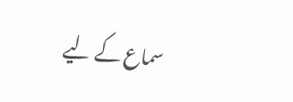سماع کے لیے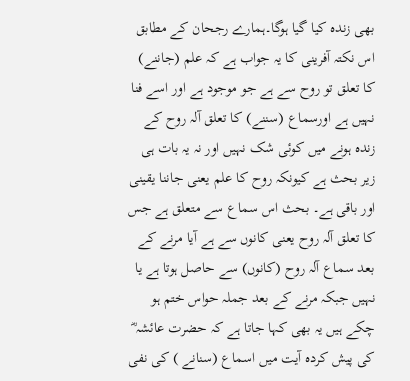بھی زندہ کیا گیا ہوگا۔ہمارے رجحان کے مطابق اس نکتہ آفرینی کا یہ جواب ہے کہ علم (جاننے) کا تعلق تو روح سے ہے جو موجود ہے اور اسے فنا نہیں ہے اورسماع (سننے) کا تعلق آلہ روح کے زندہ ہونے میں کوئی شک نہیں اور نہ یہ بات ہی زیر بحث ہے کیونکہ روح کا علم یعنی جاننا یقینی اور باقی ہے۔ بحث اس سماع سے متعلق ہے جس کا تعلق آلہ روح یعنی کانوں سے ہے آیا مرنے کے بعد سماع آلہ روح (کانوں) سے حاصل ہوتا ہے یا نہیں جبکہ مرنے کے بعد جملہ حواس ختم ہو چکے ہیں یہ بھی کہا جاتا ہے کہ حضرت عائشہ ؓ کی پیش کردہ آیت میں اسماع (سنانے ) کی نفی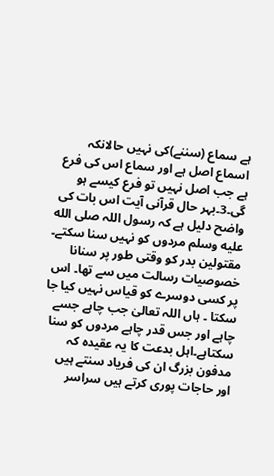ہے سماع (سننے)کی نہیں حالانکہ اسماع اصل ہے اور سماع اس کی فرع ہے جب اصل نہیں تو فرع کیسے ہو گی۔3۔بہر حال قرآنی آیت اس بات کی واضح دلیل ہے کہ رسول اللہ صلى الله عليه وسلم مردوں کو نہیں سنا سکتے۔ مقتولین بدر کو وقتی طور پر سنانا خصوصیات رسالت میں سے تھا۔ اس پر کسی دوسرے کو قیاس نہیں کیا جا سکتا ۔ ہاں اللہ تعالیٰ جب چاہے جسے چاہے اور جس قدر چاہے مردوں کو سنا سکتاہے۔اہل بدعت کا یہ عقیدہ کہ مدفون بزرگ ان کی فریاد سنتے ہیں اور حاجات پوری کرتے ہیں سراسر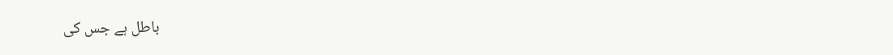باطل ہے جس کی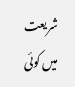شریعت میں کوئی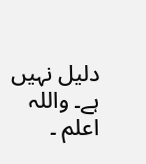دلیل نہیں ہے۔ واللہ اعلم ۔